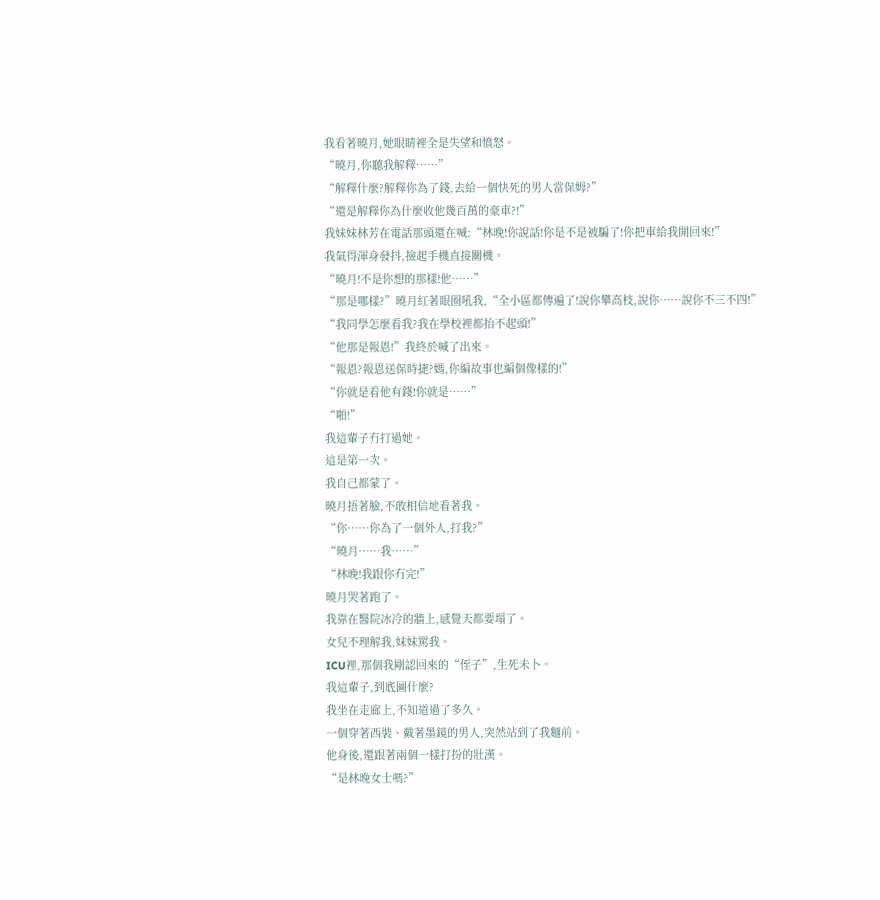我看著曉月,她眼睛裡全是失望和憤怒。
“曉月,你聽我解釋……”
“解釋什麼?解釋你為了錢,去給一個快死的男人當保姆?”
“還是解釋你為什麼收他幾百萬的豪車?!”
我妹妹林芳在電話那頭還在喊:“林晚!你說話!你是不是被騙了!你把車給我開回來!”
我氣得渾身發抖,撿起手機直接關機。
“曉月!不是你想的那樣!他……”
“那是哪樣?”曉月紅著眼圈吼我,“全小區都傳遍了!說你攀高枝,說你……說你不三不四!”
“我同學怎麼看我?我在學校裡都抬不起頭!”
“他那是報恩!”我終於喊了出來。
“報恩?報恩送保時捷?媽,你編故事也編個像樣的!”
“你就是看他有錢!你就是……”
“啪!”
我這輩子冇打過她。
這是第一次。
我自己都蒙了。
曉月捂著臉,不敢相信地看著我。
“你……你為了一個外人,打我?”
“曉月……我……”
“林晚!我跟你冇完!”
曉月哭著跑了。
我靠在醫院冰冷的牆上,感覺天都要塌了。
女兒不理解我,妹妹罵我。
ICU裡,那個我剛認回來的“侄子”,生死未卜。
我這輩子,到底圖什麼?
我坐在走廊上,不知道過了多久。
一個穿著西裝、戴著墨鏡的男人,突然站到了我麵前。
他身後,還跟著兩個一樣打扮的壯漢。
“是林晚女士嗎?”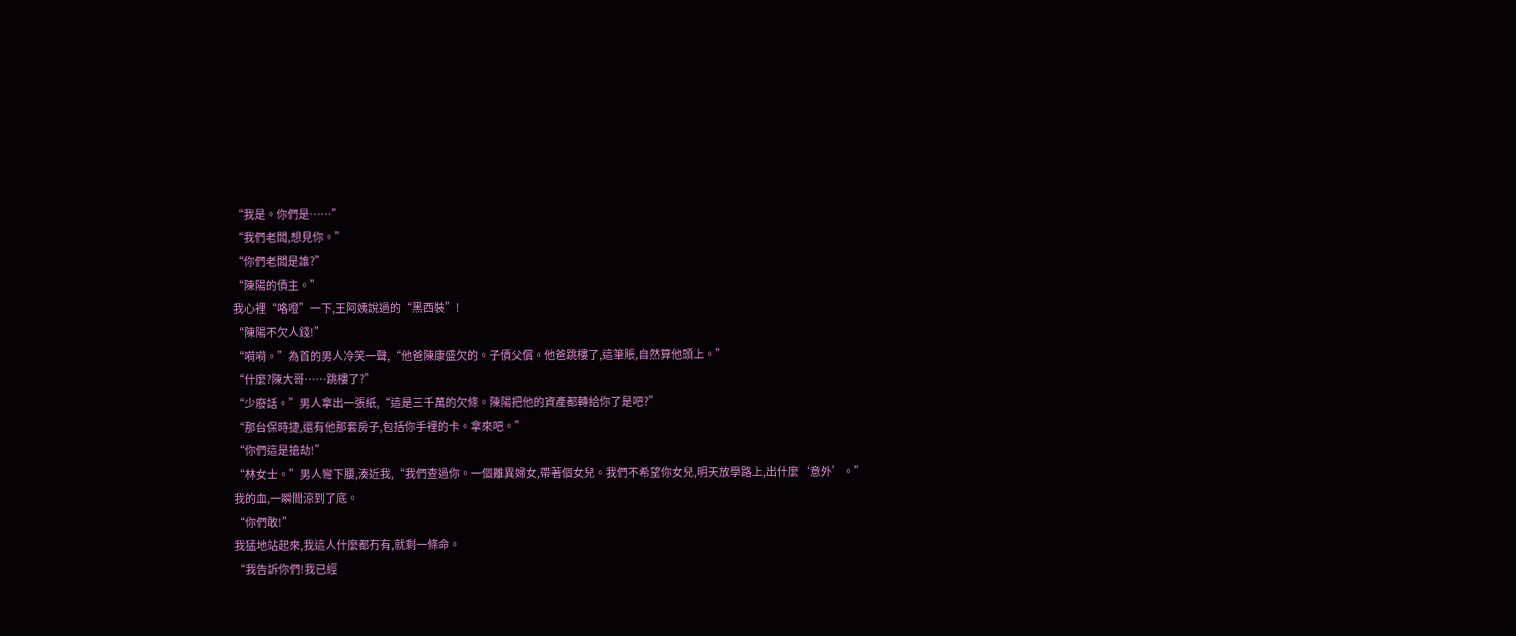“我是。你們是……”
“我們老闆,想見你。”
“你們老闆是誰?”
“陳陽的債主。”
我心裡“咯噔”一下,王阿姨說過的“黑西裝”!
“陳陽不欠人錢!”
“嗬嗬。”為首的男人冷笑一聲,“他爸陳康盛欠的。子債父償。他爸跳樓了,這筆賬,自然算他頭上。”
“什麼?陳大哥……跳樓了?”
“少廢話。”男人拿出一張紙,“這是三千萬的欠條。陳陽把他的資產都轉給你了是吧?”
“那台保時捷,還有他那套房子,包括你手裡的卡。拿來吧。”
“你們這是搶劫!”
“林女士。”男人彎下腰,湊近我,“我們查過你。一個離異婦女,帶著個女兒。我們不希望你女兒,明天放學路上,出什麼‘意外’。”
我的血,一瞬間涼到了底。
“你們敢!”
我猛地站起來,我這人什麼都冇有,就剩一條命。
“我告訴你們!我已經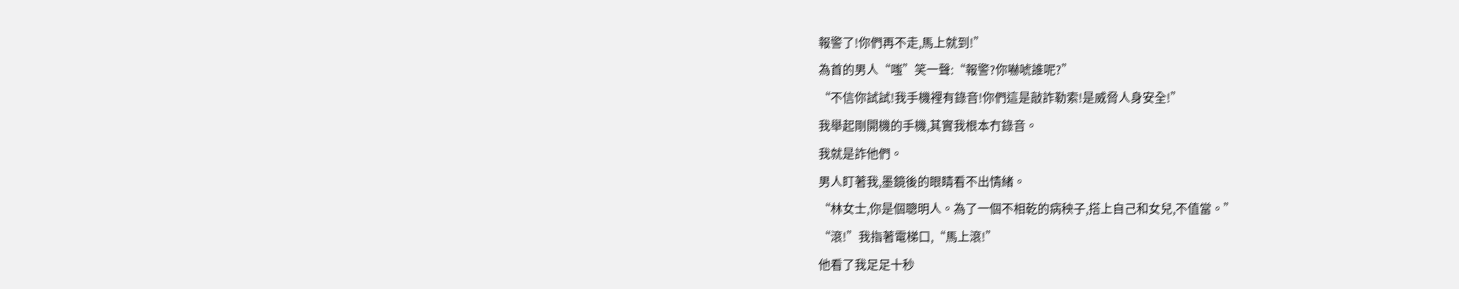報警了!你們再不走,馬上就到!”
為首的男人“嗤”笑一聲:“報警?你嚇唬誰呢?”
“不信你試試!我手機裡有錄音!你們這是敲詐勒索!是威脅人身安全!”
我舉起剛開機的手機,其實我根本冇錄音。
我就是詐他們。
男人盯著我,墨鏡後的眼睛看不出情緒。
“林女士,你是個聰明人。為了一個不相乾的病秧子,搭上自己和女兒,不值當。”
“滾!”我指著電梯口,“馬上滾!”
他看了我足足十秒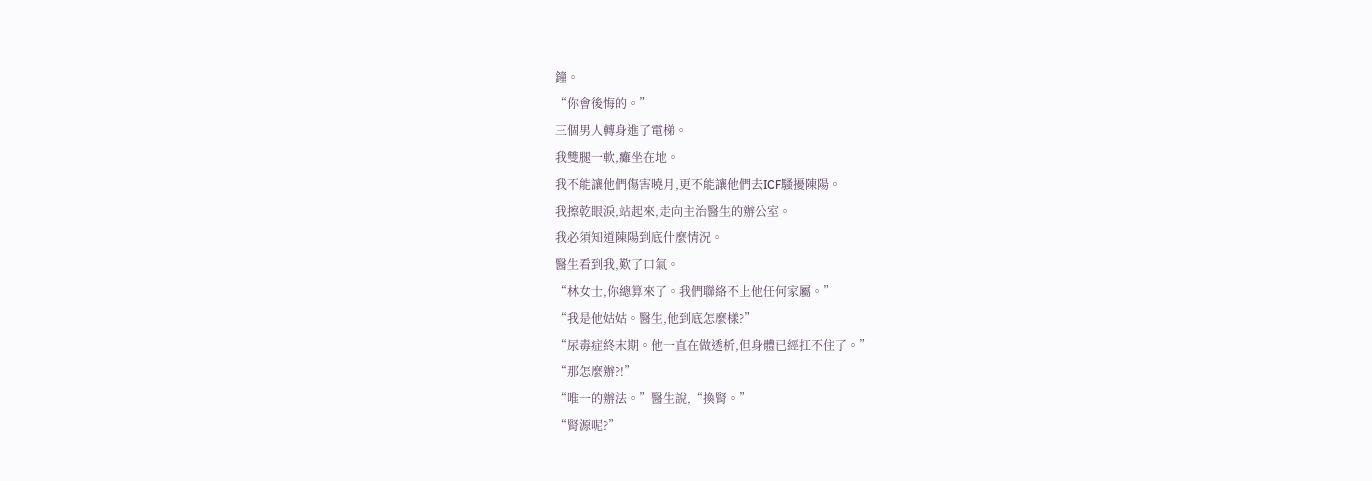鐘。
“你會後悔的。”
三個男人轉身進了電梯。
我雙腿一軟,癱坐在地。
我不能讓他們傷害曉月,更不能讓他們去ICF騷擾陳陽。
我擦乾眼淚,站起來,走向主治醫生的辦公室。
我必須知道陳陽到底什麼情況。
醫生看到我,歎了口氣。
“林女士,你總算來了。我們聯絡不上他任何家屬。”
“我是他姑姑。醫生,他到底怎麼樣?”
“尿毒症終末期。他一直在做透析,但身體已經扛不住了。”
“那怎麼辦?!”
“唯一的辦法。”醫生說,“換腎。”
“腎源呢?”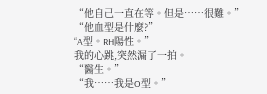“他自己一直在等。但是……很難。”
“他血型是什麼?”
“A型。RH陽性。”
我的心跳,突然漏了一拍。
“醫生。”
“我……我是O型。”